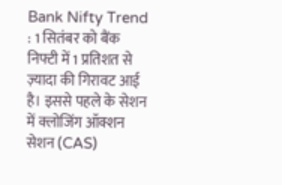Bank Nifty Trend : 1 सितंबर को बैंक निफ्टी में 1 प्रतिशत से ज़्यादा की गिरावट आई है। इससे पहले के सेशन में क्लोजिंग ऑक्शन सेशन (CAS)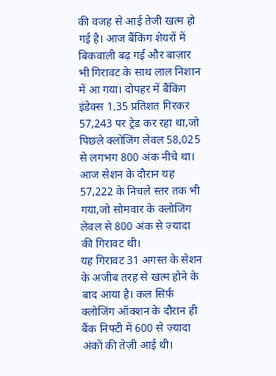की वजह से आई तेजी खत्म हो गई है। आज बैंकिंग शेयरों में बिकवाली बढ़ गई और बाज़ार भी गिरावट के साथ लाल निशान में आ गया। दोपहर में बैंकिंग इंडेक्स 1.35 प्रतिशत गिरकर 57,243 पर ट्रेड कर रहा था,जो पिछले क्लोजिंग लेवल 58,025 से लगभग 800 अंक नीचे था। आज सेशन के दौरान यह 57,222 के निचले स्तर तक भी गया,जो सोमवार के क्लोजिंग लेवल से 800 अंक से ज़्यादा की गिरावट थी।
यह गिरावट 31 अगस्त के सेशन के अजीब तरह से खत्म होने के बाद आया है। कल सिर्फ़ क्लोजिंग ऑक्शन के दौरान ही बैंक निफ्टी में 600 से ज़्यादा अंकों की तेज़ी आई थी।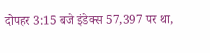दोपहर 3:15 बजे इंडेक्स 57,397 पर था,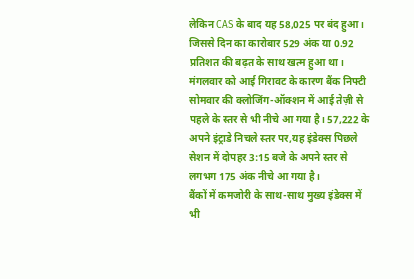लेकिन CAS के बाद यह 58,025 पर बंद हुआ। जिससे दिन का कारोबार 529 अंक या 0.92 प्रतिशत की बढ़त के साथ खत्म हुआ था।
मंगलवार को आई गिरावट के कारण बैंक निफ्टी सोमवार की क्लोजिंग-ऑक्शन में आई तेज़ी से पहले के स्तर से भी नीचे आ गया है। 57,222 के अपने इंट्राडे निचले स्तर पर,यह इंडेक्स पिछले सेशन में दोपहर 3:15 बजे के अपने स्तर से लगभग 175 अंक नीचे आ गया है।
बैंकों में कमजोरी के साथ-साथ मुख्य इंडेक्स में भी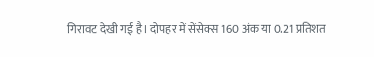गिरावट देखी गई है। दोपहर में सेंसेक्स 160 अंक या 0.21 प्रतिशत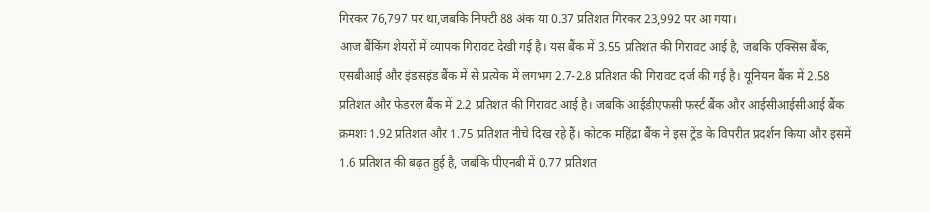गिरकर 76,797 पर था,जबकि निफ्टी 88 अंक या 0.37 प्रतिशत गिरकर 23,992 पर आ गया।
आज बैंकिंग शेयरों में व्यापक गिरावट देखी गई है। यस बैंक में 3.55 प्रतिशत की गिरावट आई है, जबकि एक्सिस बैंक, एसबीआई और इंडसइंड बैंक में से प्रत्येक में लगभग 2.7-2.8 प्रतिशत की गिरावट दर्ज की गई है। यूनियन बैंक में 2.58 प्रतिशत और फेडरल बैंक में 2.2 प्रतिशत की गिरावट आई है। जबकि आईडीएफसी फर्स्ट बैंक और आईसीआईसीआई बैंक क्रमशः 1.92 प्रतिशत और 1.75 प्रतिशत नीचे दिख रहे हैं। कोटक महिंद्रा बैंक ने इस ट्रेंड के विपरीत प्रदर्शन किया और इसमें 1.6 प्रतिशत की बढ़त हुई है, जबकि पीएनबी में 0.77 प्रतिशत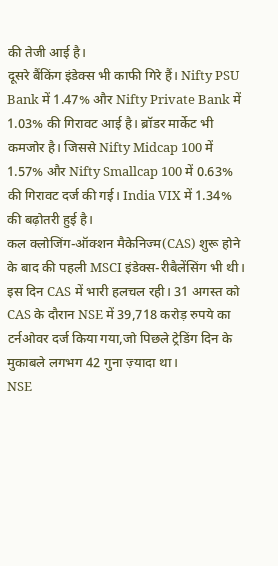की तेजी आई है।
दूसरे बैंकिंग इंडेक्स भी काफी गिरे हैं। Nifty PSU Bank में 1.47% और Nifty Private Bank में 1.03% की गिरावट आई है। ब्रॉडर मार्केट भी कमजोर है। जिससे Nifty Midcap 100 में 1.57% और Nifty Smallcap 100 में 0.63% की गिरावट दर्ज की गई। India VIX में 1.34% की बढ़ोतरी हुई है।
कल क्लोजिंग-ऑक्शन मैकेनिज्म(CAS) शुरू होने के बाद की पहली MSCI इंडेक्स-रीबैलेंसिंग भी थी। इस दिन CAS में भारी हलचल रही। 31 अगस्त को CAS के दौरान NSE में 39,718 करोड़ रुपये का टर्नओवर दर्ज किया गया,जो पिछले ट्रेडिंग दिन के मुकाबले लगभग 42 गुना ज़्यादा था।
NSE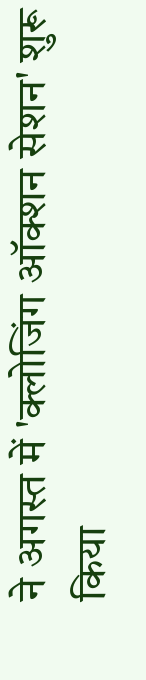ने अगस्त में 'क्लोजिंग ऑक्शन सेशन' शुरू किया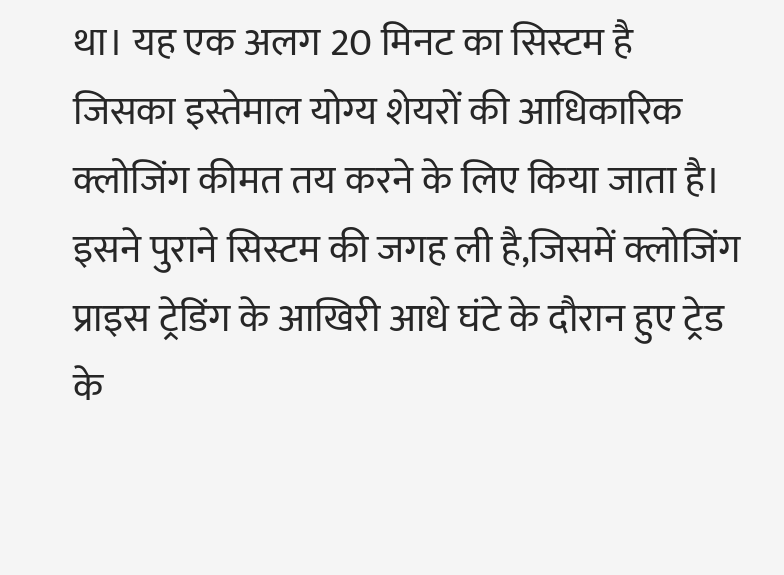था। यह एक अलग 20 मिनट का सिस्टम है जिसका इस्तेमाल योग्य शेयरों की आधिकारिक क्लोजिंग कीमत तय करने के लिए किया जाता है। इसने पुराने सिस्टम की जगह ली है,जिसमें क्लोजिंग प्राइस ट्रेडिंग के आखिरी आधे घंटे के दौरान हुए ट्रेड के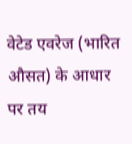वेटेड एवरेज (भारित औसत) के आधार पर तय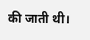की जाती थी।